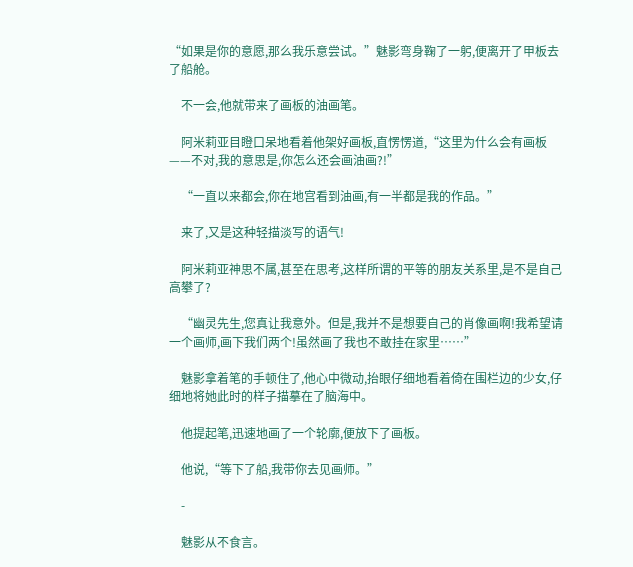“如果是你的意愿,那么我乐意尝试。”魅影弯身鞠了一躬,便离开了甲板去了船舱。

    不一会,他就带来了画板的油画笔。

    阿米莉亚目瞪口呆地看着他架好画板,直愣愣道,“这里为什么会有画板——不对,我的意思是,你怎么还会画油画?!”

    “一直以来都会,你在地宫看到油画,有一半都是我的作品。”

    来了,又是这种轻描淡写的语气!

    阿米莉亚神思不属,甚至在思考,这样所谓的平等的朋友关系里,是不是自己高攀了?

    “幽灵先生,您真让我意外。但是,我并不是想要自己的肖像画啊!我希望请一个画师,画下我们两个!虽然画了我也不敢挂在家里……”

    魅影拿着笔的手顿住了,他心中微动,抬眼仔细地看着倚在围栏边的少女,仔细地将她此时的样子描摹在了脑海中。

    他提起笔,迅速地画了一个轮廓,便放下了画板。

    他说,“等下了船,我带你去见画师。”

    -

    魅影从不食言。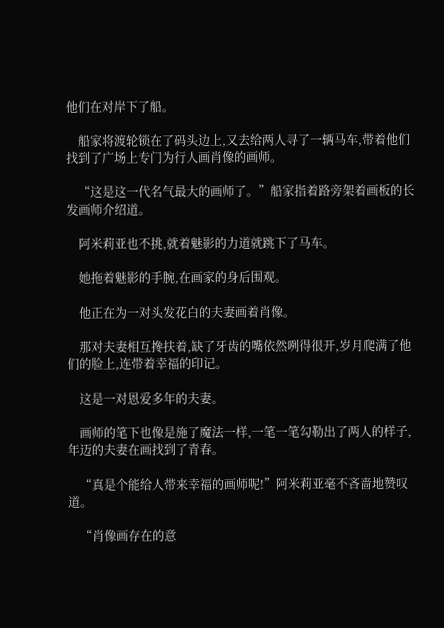他们在对岸下了船。

    船家将渡轮锁在了码头边上,又去给两人寻了一辆马车,带着他们找到了广场上专门为行人画肖像的画师。

    “这是这一代名气最大的画师了。”船家指着路旁架着画板的长发画师介绍道。

    阿米莉亚也不挑,就着魅影的力道就跳下了马车。

    她拖着魅影的手腕,在画家的身后围观。

    他正在为一对头发花白的夫妻画着肖像。

    那对夫妻相互搀扶着,缺了牙齿的嘴依然咧得很开,岁月爬满了他们的脸上,连带着幸福的印记。

    这是一对恩爱多年的夫妻。

    画师的笔下也像是施了魔法一样,一笔一笔勾勒出了两人的样子,年迈的夫妻在画找到了青春。

    “真是个能给人带来幸福的画师呢!”阿米莉亚毫不吝啬地赞叹道。

    “肖像画存在的意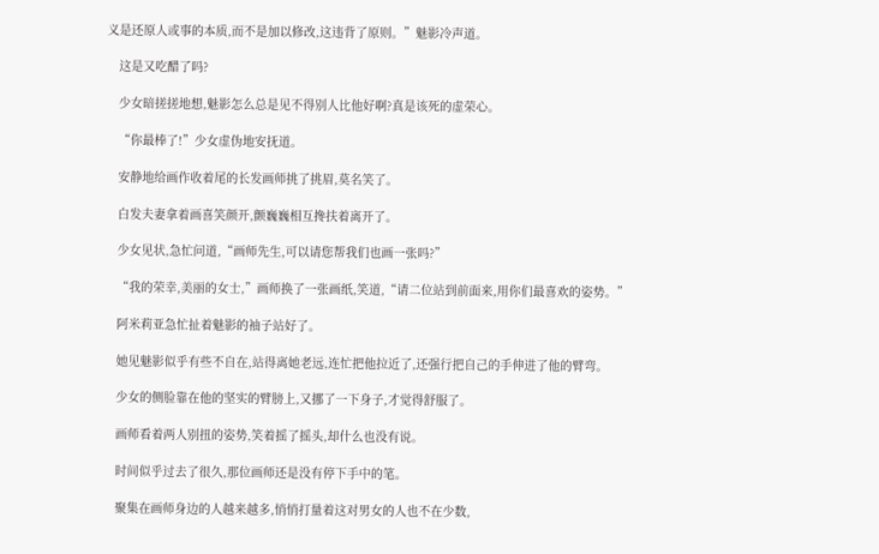义是还原人或事的本质,而不是加以修改,这违背了原则。”魅影冷声道。

    这是又吃醋了吗?

    少女暗搓搓地想,魅影怎么总是见不得别人比他好啊?真是该死的虚荣心。

    “你最棒了!”少女虚伪地安抚道。

    安静地给画作收着尾的长发画师挑了挑眉,莫名笑了。

    白发夫妻拿着画喜笑颜开,颤巍巍相互搀扶着离开了。

    少女见状,急忙问道,“画师先生,可以请您帮我们也画一张吗?”

    “我的荣幸,美丽的女士,”画师换了一张画纸,笑道,“请二位站到前面来,用你们最喜欢的姿势。”

    阿米莉亚急忙扯着魅影的袖子站好了。

    她见魅影似乎有些不自在,站得离她老远,连忙把他拉近了,还强行把自己的手伸进了他的臂弯。

    少女的侧脸靠在他的坚实的臂膀上,又挪了一下身子,才觉得舒服了。

    画师看着两人别扭的姿势,笑着摇了摇头,却什么也没有说。

    时间似乎过去了很久,那位画师还是没有停下手中的笔。

    聚集在画师身边的人越来越多,悄悄打量着这对男女的人也不在少数,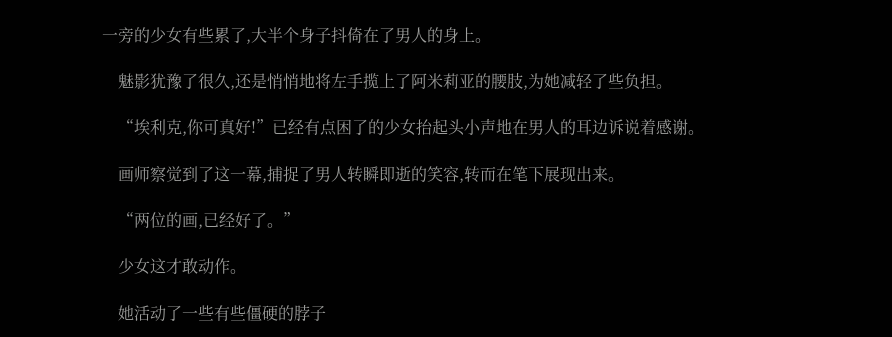一旁的少女有些累了,大半个身子抖倚在了男人的身上。

    魅影犹豫了很久,还是悄悄地将左手揽上了阿米莉亚的腰肢,为她减轻了些负担。

    “埃利克,你可真好!”已经有点困了的少女抬起头小声地在男人的耳边诉说着感谢。

    画师察觉到了这一幕,捕捉了男人转瞬即逝的笑容,转而在笔下展现出来。

    “两位的画,已经好了。”

    少女这才敢动作。

    她活动了一些有些僵硬的脖子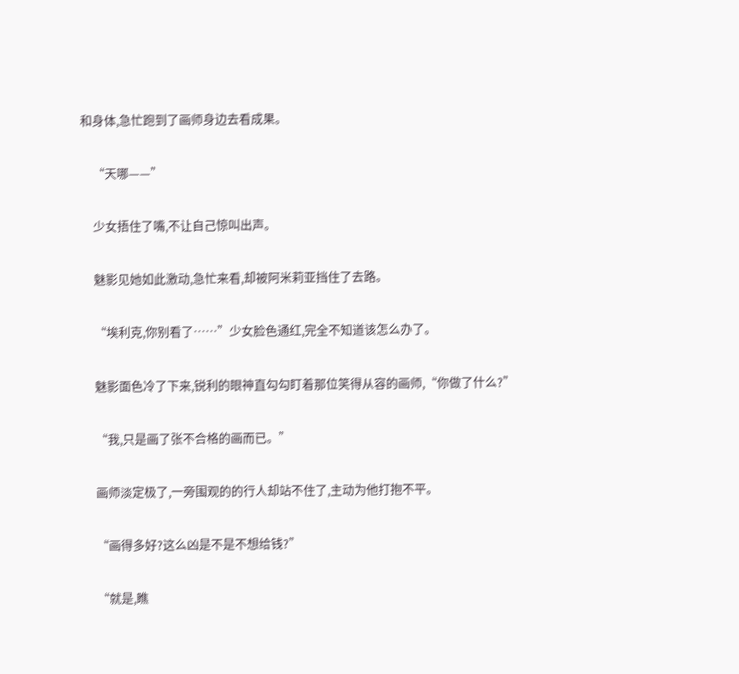和身体,急忙跑到了画师身边去看成果。

    “天哪——”

    少女捂住了嘴,不让自己惊叫出声。

    魅影见她如此激动,急忙来看,却被阿米莉亚挡住了去路。

    “埃利克,你别看了……”少女脸色通红,完全不知道该怎么办了。

    魅影面色冷了下来,锐利的眼神直勾勾盯着那位笑得从容的画师,“你做了什么?”

    “我,只是画了张不合格的画而已。”

    画师淡定极了,一旁围观的的行人却站不住了,主动为他打抱不平。

    “画得多好?这么凶是不是不想给钱?”

    “就是,瞧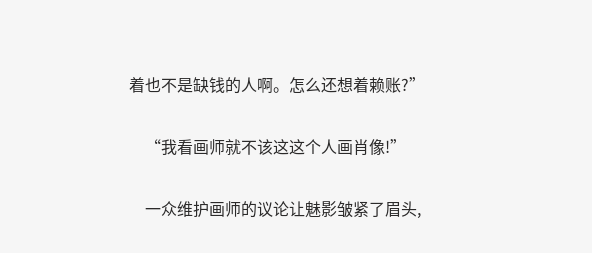着也不是缺钱的人啊。怎么还想着赖账?”

    “我看画师就不该这这个人画肖像!”

    一众维护画师的议论让魅影皱紧了眉头,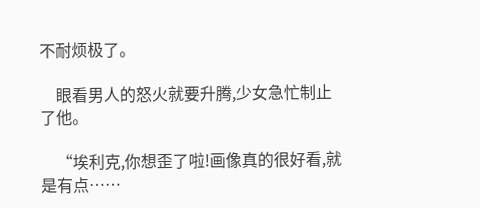不耐烦极了。

    眼看男人的怒火就要升腾,少女急忙制止了他。

    “埃利克,你想歪了啦!画像真的很好看,就是有点……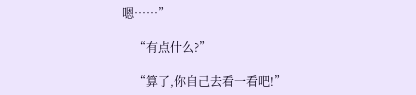嗯……”

    “有点什么?”

    “算了,你自己去看一看吧!”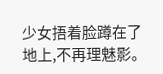少女捂着脸蹲在了地上,不再理魅影。